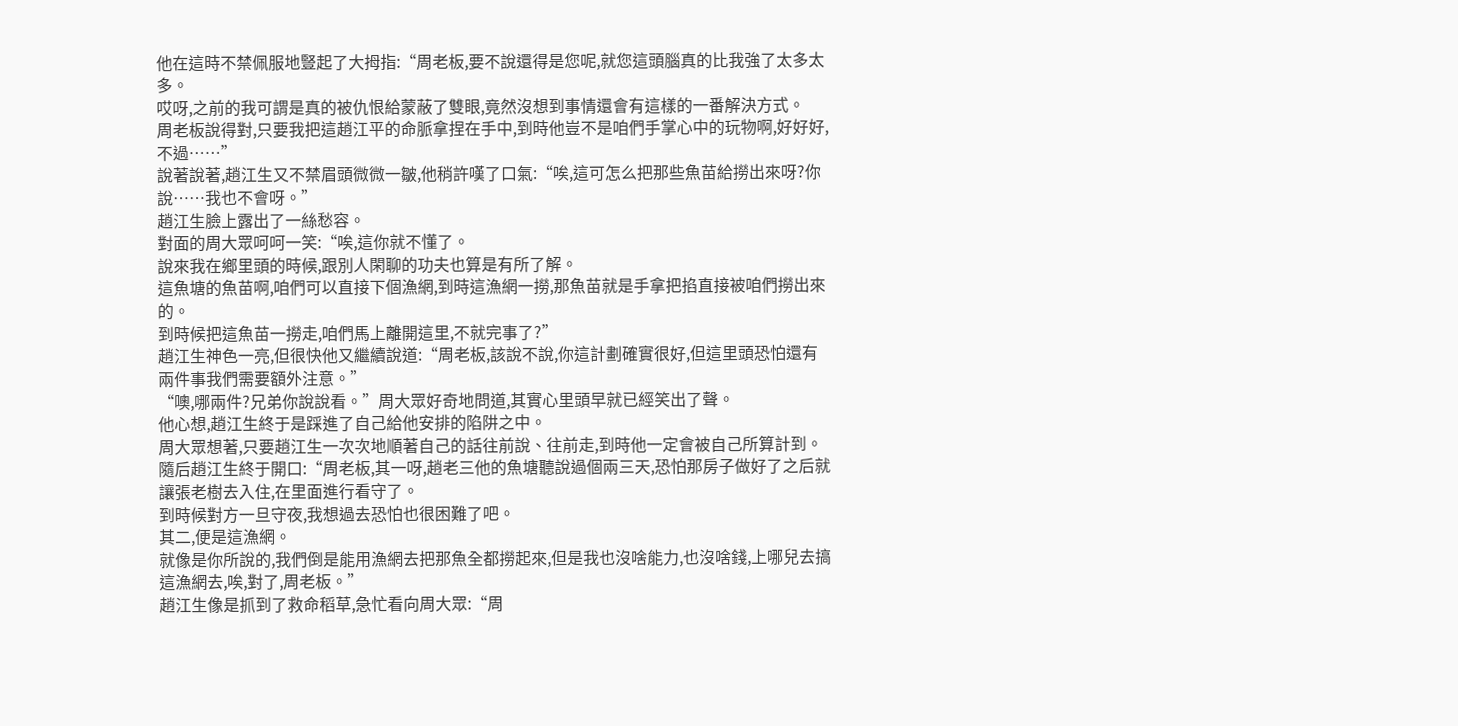他在這時不禁佩服地豎起了大拇指:“周老板,要不說還得是您呢,就您這頭腦真的比我強了太多太多。
哎呀,之前的我可謂是真的被仇恨給蒙蔽了雙眼,竟然沒想到事情還會有這樣的一番解決方式。
周老板說得對,只要我把這趙江平的命脈拿捏在手中,到時他豈不是咱們手掌心中的玩物啊,好好好,不過……”
說著說著,趙江生又不禁眉頭微微一皺,他稍許嘆了口氣:“唉,這可怎么把那些魚苗給撈出來呀?你說……我也不會呀。”
趙江生臉上露出了一絲愁容。
對面的周大眾呵呵一笑:“唉,這你就不懂了。
說來我在鄉里頭的時候,跟別人閑聊的功夫也算是有所了解。
這魚塘的魚苗啊,咱們可以直接下個漁網,到時這漁網一撈,那魚苗就是手拿把掐直接被咱們撈出來的。
到時候把這魚苗一撈走,咱們馬上離開這里,不就完事了?”
趙江生神色一亮,但很快他又繼續說道:“周老板,該說不說,你這計劃確實很好,但這里頭恐怕還有兩件事我們需要額外注意。”
“噢,哪兩件?兄弟你說說看。”周大眾好奇地問道,其實心里頭早就已經笑出了聲。
他心想,趙江生終于是踩進了自己給他安排的陷阱之中。
周大眾想著,只要趙江生一次次地順著自己的話往前說、往前走,到時他一定會被自己所算計到。
隨后趙江生終于開口:“周老板,其一呀,趙老三他的魚塘聽說過個兩三天,恐怕那房子做好了之后就讓張老樹去入住,在里面進行看守了。
到時候對方一旦守夜,我想過去恐怕也很困難了吧。
其二,便是這漁網。
就像是你所說的,我們倒是能用漁網去把那魚全都撈起來,但是我也沒啥能力,也沒啥錢,上哪兒去搞這漁網去,唉,對了,周老板。”
趙江生像是抓到了救命稻草,急忙看向周大眾:“周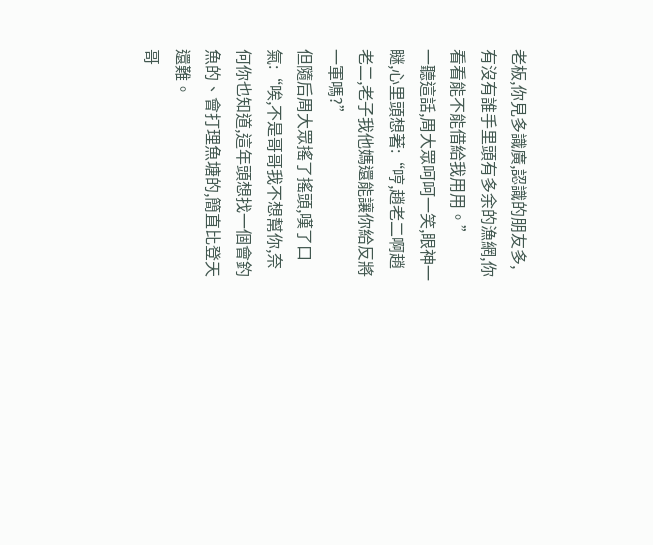老板,你見多識廣,認識的朋友多,有沒有誰手里頭有多余的漁網,你看看能不能借給我用用。”
一聽這話,周大眾呵呵一笑,眼神一瞇,心里頭想著:“哼,趙老二啊趙老二,老子我他媽還能讓你給反將一軍嗎?”
但隨后周大眾搖了搖頭,嘆了口氣:“唉,不是哥哥我不想幫你,奈何你也知道,這年頭想找一個會釣魚的、會打理魚塘的,簡直比登天還難。
哥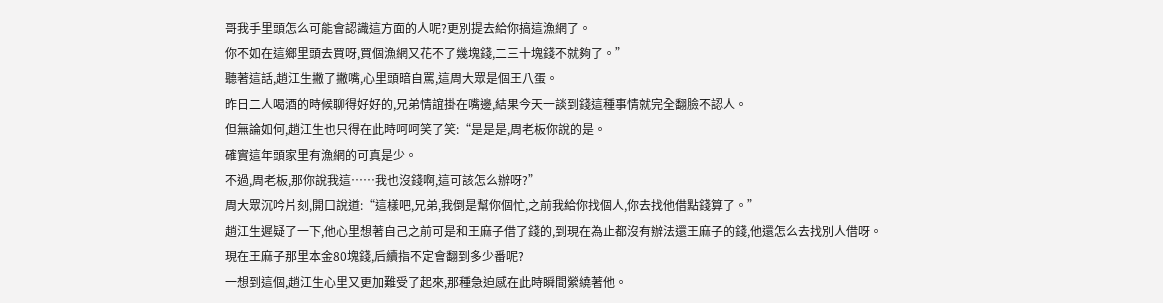哥我手里頭怎么可能會認識這方面的人呢?更別提去給你搞這漁網了。
你不如在這鄉里頭去買呀,買個漁網又花不了幾塊錢,二三十塊錢不就夠了。”
聽著這話,趙江生撇了撇嘴,心里頭暗自罵,這周大眾是個王八蛋。
昨日二人喝酒的時候聊得好好的,兄弟情誼掛在嘴邊,結果今天一談到錢這種事情就完全翻臉不認人。
但無論如何,趙江生也只得在此時呵呵笑了笑:“是是是,周老板你說的是。
確實這年頭家里有漁網的可真是少。
不過,周老板,那你說我這……我也沒錢啊,這可該怎么辦呀?”
周大眾沉吟片刻,開口說道:“這樣吧,兄弟,我倒是幫你個忙,之前我給你找個人,你去找他借點錢算了。”
趙江生遲疑了一下,他心里想著自己之前可是和王麻子借了錢的,到現在為止都沒有辦法還王麻子的錢,他還怎么去找別人借呀。
現在王麻子那里本金80塊錢,后續指不定會翻到多少番呢?
一想到這個,趙江生心里又更加難受了起來,那種急迫感在此時瞬間縈繞著他。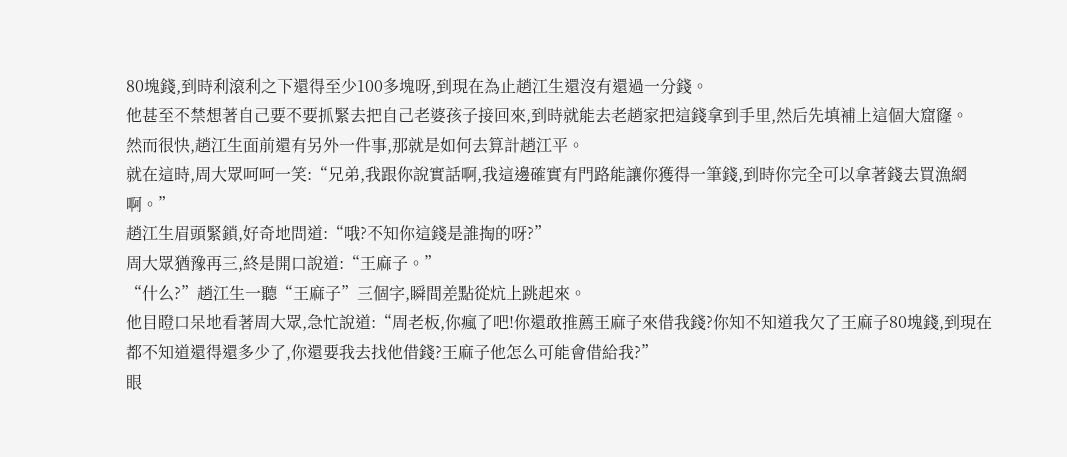80塊錢,到時利滾利之下還得至少100多塊呀,到現在為止趙江生還沒有還過一分錢。
他甚至不禁想著自己要不要抓緊去把自己老婆孩子接回來,到時就能去老趙家把這錢拿到手里,然后先填補上這個大窟窿。
然而很快,趙江生面前還有另外一件事,那就是如何去算計趙江平。
就在這時,周大眾呵呵一笑:“兄弟,我跟你說實話啊,我這邊確實有門路能讓你獲得一筆錢,到時你完全可以拿著錢去買漁網啊。”
趙江生眉頭緊鎖,好奇地問道:“哦?不知你這錢是誰掏的呀?”
周大眾猶豫再三,終是開口說道:“王麻子。”
“什么?”趙江生一聽“王麻子”三個字,瞬間差點從炕上跳起來。
他目瞪口呆地看著周大眾,急忙說道:“周老板,你瘋了吧!你還敢推薦王麻子來借我錢?你知不知道我欠了王麻子80塊錢,到現在都不知道還得還多少了,你還要我去找他借錢?王麻子他怎么可能會借給我?”
眼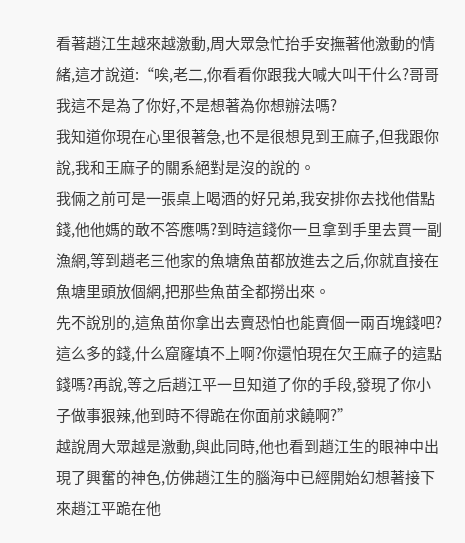看著趙江生越來越激動,周大眾急忙抬手安撫著他激動的情緒,這才說道:“唉,老二,你看看你跟我大喊大叫干什么?哥哥我這不是為了你好,不是想著為你想辦法嗎?
我知道你現在心里很著急,也不是很想見到王麻子,但我跟你說,我和王麻子的關系絕對是沒的說的。
我倆之前可是一張桌上喝酒的好兄弟,我安排你去找他借點錢,他他媽的敢不答應嗎?到時這錢你一旦拿到手里去買一副漁網,等到趙老三他家的魚塘魚苗都放進去之后,你就直接在魚塘里頭放個網,把那些魚苗全都撈出來。
先不說別的,這魚苗你拿出去賣恐怕也能賣個一兩百塊錢吧?
這么多的錢,什么窟窿填不上啊?你還怕現在欠王麻子的這點錢嗎?再說,等之后趙江平一旦知道了你的手段,發現了你小子做事狠辣,他到時不得跪在你面前求饒啊?”
越說周大眾越是激動,與此同時,他也看到趙江生的眼神中出現了興奮的神色,仿佛趙江生的腦海中已經開始幻想著接下來趙江平跪在他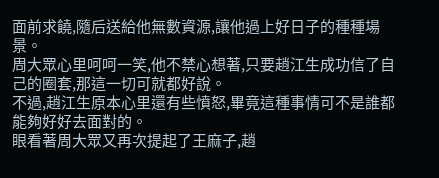面前求饒,隨后送給他無數資源,讓他過上好日子的種種場景。
周大眾心里呵呵一笑,他不禁心想著,只要趙江生成功信了自己的圈套,那這一切可就都好說。
不過,趙江生原本心里還有些憤怒,畢竟這種事情可不是誰都能夠好好去面對的。
眼看著周大眾又再次提起了王麻子,趙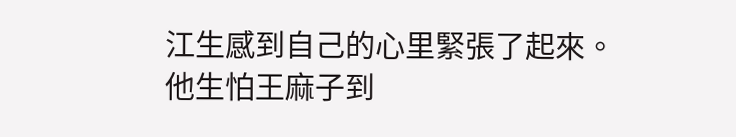江生感到自己的心里緊張了起來。
他生怕王麻子到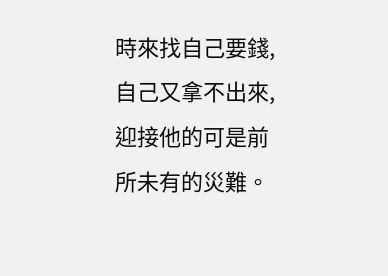時來找自己要錢,自己又拿不出來,迎接他的可是前所未有的災難。